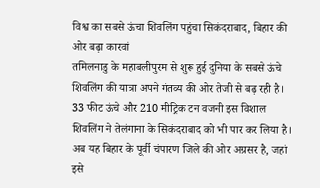विश्व का सबसे ऊंचा शिवलिंग पहुंचा सिकंदराबाद, बिहार की ओर बढ़ा कारवां
तमिलनाडु के महाबलीपुरम से शुरू हुई दुनिया के सबसे ऊंचे शिवलिंग की यात्रा अपने गंतव्य की ओर तेजी से बढ़ रही है। 33 फीट ऊंचे और 210 मीट्रिक टन वजनी इस विशाल शिवलिंग ने तेलंगाना के सिकंदराबाद को भी पार कर लिया है। अब यह बिहार के पूर्वी चंपारण जिले की ओर अग्रसर है, जहां इसे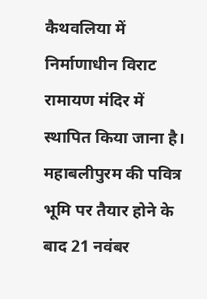कैथवलिया में निर्माणाधीन विराट रामायण मंदिर में स्थापित किया जाना है।
महाबलीपुरम की पवित्र भूमि पर तैयार होने के बाद 21 नवंबर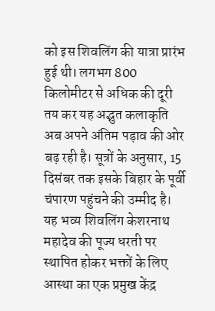को इस शिवलिंग की यात्रा प्रारंभ हुई थी। लगभग 800 किलोमीटर से अधिक की दूरी तय कर यह अद्भुत कलाकृति अब अपने अंतिम पड़ाव की ओर बढ़ रही है। सूत्रों के अनुसार, 15 दिसंबर तक इसके बिहार के पूर्वी चंपारण पहुंचने की उम्मीद है। यह भव्य शिवलिंग केशरनाथ महादेव की पूज्य धरती पर स्थापित होकर भक्तों के लिए आस्था का एक प्रमुख केंद्र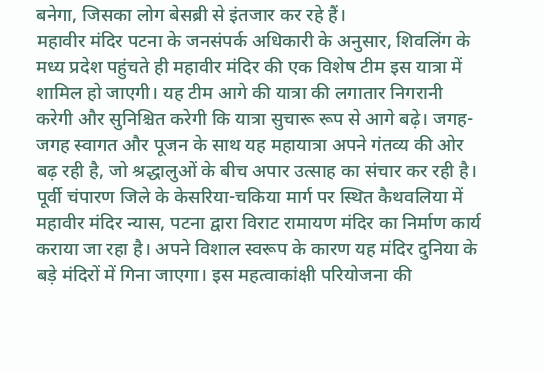बनेगा, जिसका लोग बेसब्री से इंतजार कर रहे हैं।
महावीर मंदिर पटना के जनसंपर्क अधिकारी के अनुसार, शिवलिंग के मध्य प्रदेश पहुंचते ही महावीर मंदिर की एक विशेष टीम इस यात्रा में शामिल हो जाएगी। यह टीम आगे की यात्रा की लगातार निगरानी करेगी और सुनिश्चित करेगी कि यात्रा सुचारू रूप से आगे बढ़े। जगह-जगह स्वागत और पूजन के साथ यह महायात्रा अपने गंतव्य की ओर बढ़ रही है, जो श्रद्धालुओं के बीच अपार उत्साह का संचार कर रही है।
पूर्वी चंपारण जिले के केसरिया-चकिया मार्ग पर स्थित कैथवलिया में महावीर मंदिर न्यास, पटना द्वारा विराट रामायण मंदिर का निर्माण कार्य कराया जा रहा है। अपने विशाल स्वरूप के कारण यह मंदिर दुनिया के बड़े मंदिरों में गिना जाएगा। इस महत्वाकांक्षी परियोजना की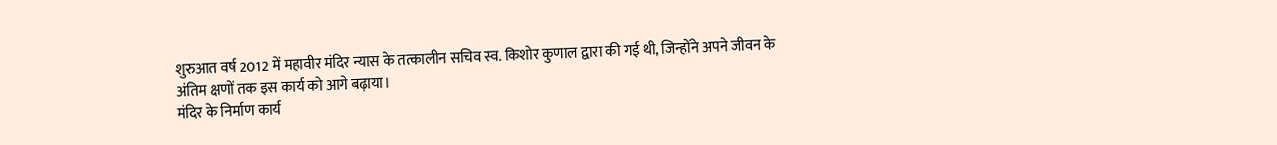शुरुआत वर्ष 2012 में महावीर मंदिर न्यास के तत्कालीन सचिव स्व. किशोर कुणाल द्वारा की गई थी, जिन्होंने अपने जीवन के अंतिम क्षणों तक इस कार्य को आगे बढ़ाया।
मंदिर के निर्माण कार्य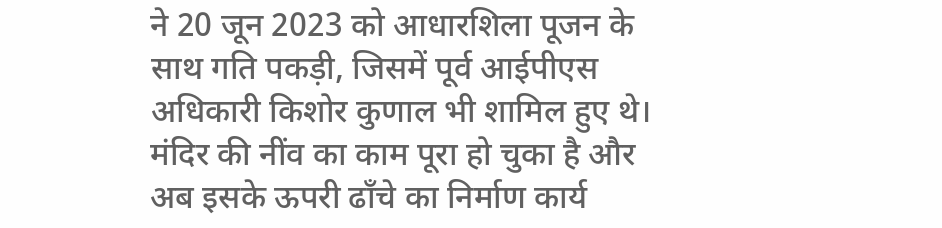ने 20 जून 2023 को आधारशिला पूजन के साथ गति पकड़ी, जिसमें पूर्व आईपीएस अधिकारी किशोर कुणाल भी शामिल हुए थे। मंदिर की नींव का काम पूरा हो चुका है और अब इसके ऊपरी ढाँचे का निर्माण कार्य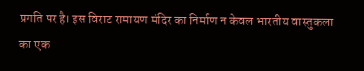प्रगति पर है। इस विराट रामायण मंदिर का निर्माण न केवल भारतीय वास्तुकला का एक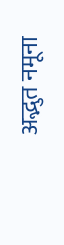अद्भुत नमूना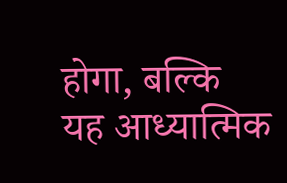होगा, बल्कि यह आध्यात्मिक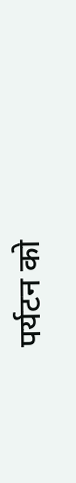पर्यटन को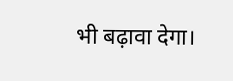भी बढ़ावा देगा।